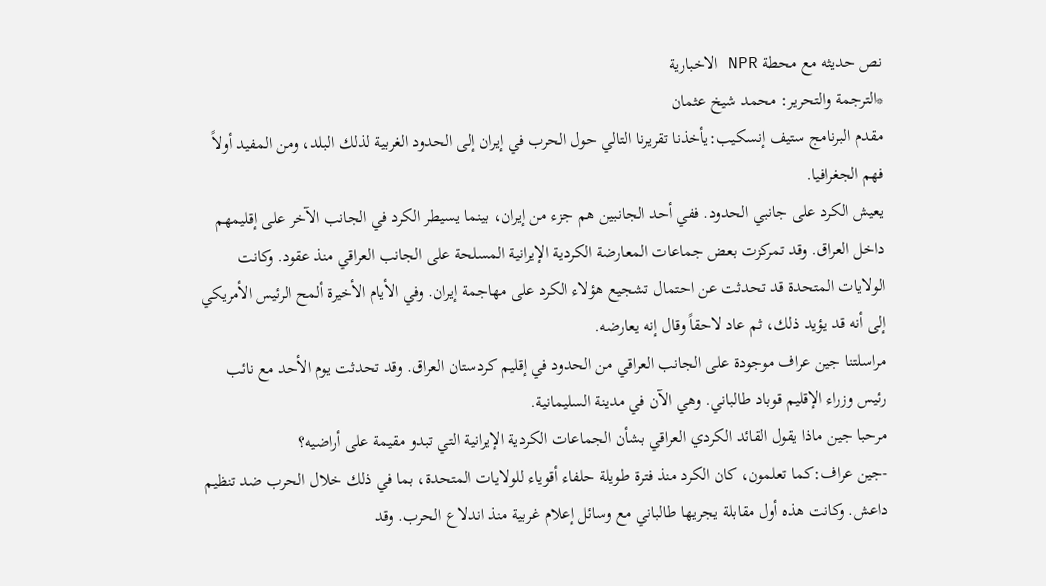نص حديثه مع محطة NPR الاخبارية
*الترجمة والتحرير: محمد شيخ عثمان
مقدم البرنامج ستيف إنسكيب:يأخذنا تقريرنا التالي حول الحرب في إيران إلى الحدود الغربية لذلك البلد، ومن المفيد أولاً فهم الجغرافيا.
يعيش الكرد على جانبي الحدود. ففي أحد الجانبين هم جزء من إيران، بينما يسيطر الكرد في الجانب الآخر على إقليمهم داخل العراق. وقد تمركزت بعض جماعات المعارضة الكردية الإيرانية المسلحة على الجانب العراقي منذ عقود. وكانت الولايات المتحدة قد تحدثت عن احتمال تشجيع هؤلاء الكرد على مهاجمة إيران. وفي الأيام الأخيرة ألمح الرئيس الأمريكي إلى أنه قد يؤيد ذلك، ثم عاد لاحقاً وقال إنه يعارضه.
مراسلتنا جين عراف موجودة على الجانب العراقي من الحدود في إقليم كردستان العراق. وقد تحدثت يوم الأحد مع نائب رئيس وزراء الإقليم قوباد طالباني. وهي الآن في مدينة السليمانية.
مرحبا جين ماذا يقول القائد الكردي العراقي بشأن الجماعات الكردية الإيرانية التي تبدو مقيمة على أراضيه؟
-جين عراف:كما تعلمون، كان الكرد منذ فترة طويلة حلفاء أقوياء للولايات المتحدة، بما في ذلك خلال الحرب ضد تنظيم داعش. وكانت هذه أول مقابلة يجريها طالباني مع وسائل إعلام غربية منذ اندلاع الحرب. وقد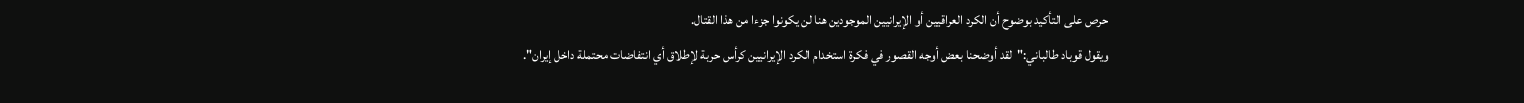حرص على التأكيد بوضوح أن الكرد العراقيين أو الإيرانيين الموجودين هنا لن يكونوا جزءا من هذا القتال.
ويقول قوباد طالباني:"لقد أوضحنا بعض أوجه القصور في فكرة استخدام الكرد الإيرانيين كرأس حربة لإطلاق أي انتفاضات محتملة داخل إيران".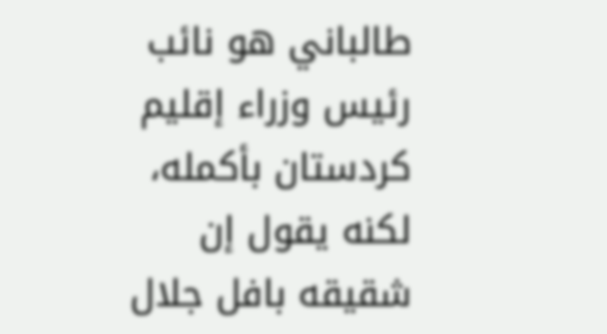طالباني هو نائب رئيس وزراء إقليم كردستان بأكمله، لكنه يقول إن شقيقه بافل جلال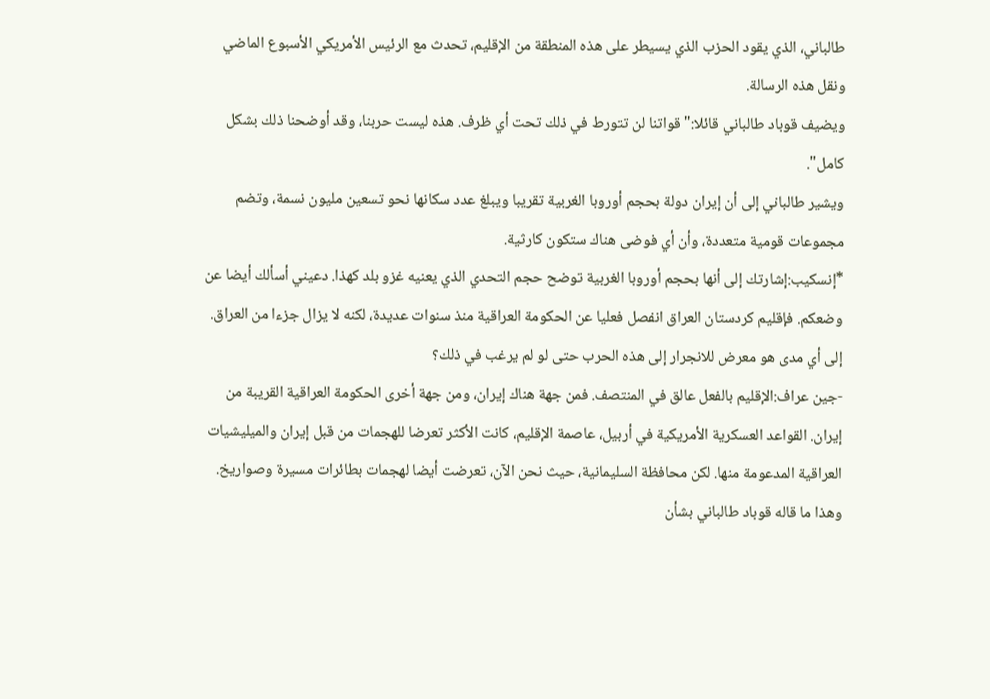طالباني، الذي يقود الحزب الذي يسيطر على هذه المنطقة من الإقليم، تحدث مع الرئيس الأمريكي الأسبوع الماضي ونقل هذه الرسالة.
ويضيف قوباد طالباني قائلا:"قواتنا لن تتورط في ذلك تحت أي ظرف. هذه ليست حربنا، وقد أوضحنا ذلك بشكل كامل".
ويشير طالباني إلى أن إيران دولة بحجم أوروبا الغربية تقريبا ويبلغ عدد سكانها نحو تسعين مليون نسمة، وتضم مجموعات قومية متعددة، وأن أي فوضى هناك ستكون كارثية.
*إنسكيب:إشارتك إلى أنها بحجم أوروبا الغربية توضح حجم التحدي الذي يعنيه غزو بلد كهذا. دعيني أسألك أيضا عن وضعكم. فإقليم كردستان العراق انفصل فعليا عن الحكومة العراقية منذ سنوات عديدة، لكنه لا يزال جزءا من العراق. إلى أي مدى هو معرض للانجرار إلى هذه الحرب حتى لو لم يرغب في ذلك؟
-جين عراف:الإقليم بالفعل عالق في المنتصف. فمن جهة هناك إيران، ومن جهة أخرى الحكومة العراقية القريبة من إيران. القواعد العسكرية الأمريكية في أربيل، عاصمة الإقليم، كانت الأكثر تعرضا للهجمات من قبل إيران والميليشيات العراقية المدعومة منها. لكن محافظة السليمانية، حيث نحن الآن، تعرضت أيضا لهجمات بطائرات مسيرة وصواريخ.
وهذا ما قاله قوباد طالباني بشأن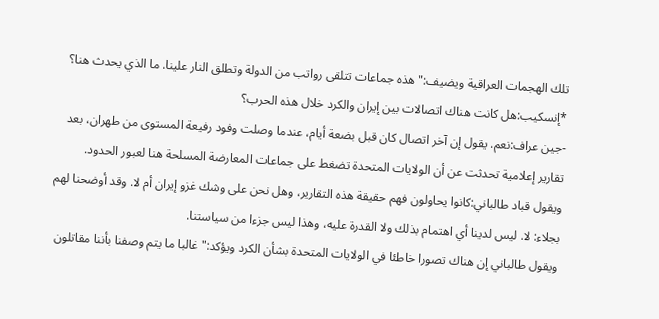تلك الهجمات العراقية ويضيف:"هذه جماعات تتلقى رواتب من الدولة وتطلق النار علينا. ما الذي يحدث هنا؟
*إنسكيب:هل كانت هناك اتصالات بين إيران والكرد خلال هذه الحرب؟
-جين عراف:نعم. يقول إن آخر اتصال كان قبل بضعة أيام، عندما وصلت وفود رفيعة المستوى من طهران، بعد تقارير إعلامية تحدثت عن أن الولايات المتحدة تضغط على جماعات المعارضة المسلحة هنا لعبور الحدود.
ويقول قباد طالباني:كانوا يحاولون فهم حقيقة هذه التقارير، وهل نحن على وشك غزو إيران أم لا. وقد أوضحنا لهم بجلاء: لا. ليس لدينا أي اهتمام بذلك ولا القدرة عليه، وهذا ليس جزءا من سياستنا.
ويقول طالباني إن هناك تصورا خاطئا في الولايات المتحدة بشأن الكرد ويؤكد:"غالبا ما يتم وصفنا بأننا مقاتلون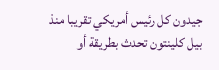جيدون كل رئيس أمريكي تقريبا منذ بيل كلينتون تحدث بطريقة أو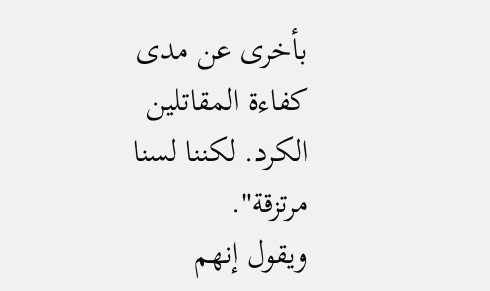بأخرى عن مدى كفاءة المقاتلين الكرد. لكننا لسنا مرتزقة".
ويقول إنهم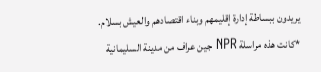يريدون ببساطة إدارة إقليمهم وبناء اقتصادهم والعيش بسلام.
*كانت هذه مراسلة NPR جين عراف من مدينة السليمانية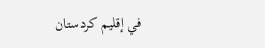في إقليم كردستان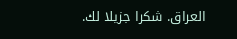العراق. شكرا جزيلا لك.